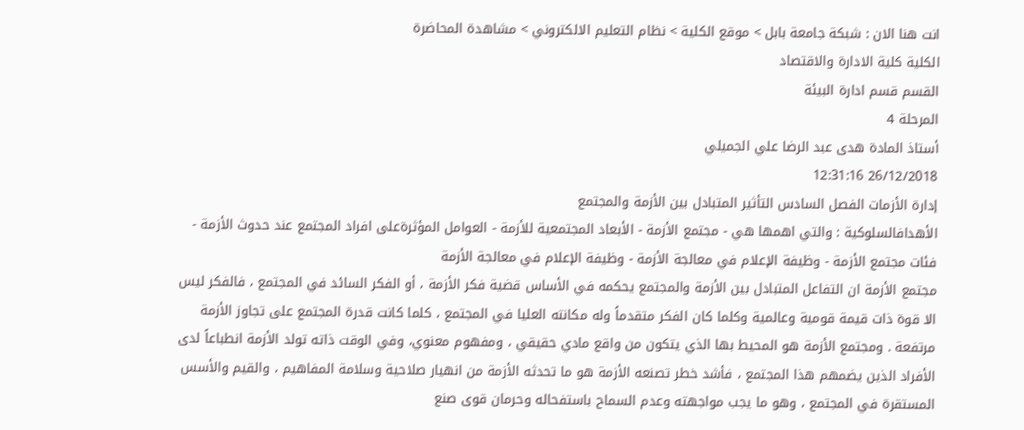انت هنا الان : شبكة جامعة بابل > موقع الكلية > نظام التعليم الالكتروني > مشاهدة المحاضرة
الكلية كلية الادارة والاقتصاد
القسم قسم ادارة البيئة
المرحلة 4
أستاذ المادة هدى عبد الرضا علي الجميلي
26/12/2018 12:31:16
إدارة الأزمات الفصل السادس التأثير المتبادل بين الأزمة والمجتمع
الأهدافالسلوكية : والتي اهمها هي - مجتمع الأزمة - الأبعاد المجتمعية للأزمة - العوامل المؤثرةعلى افراد المجتمع عند حدوث الأزمة - فئات مجتمع الأزمة - وظيفة الإعلام في معالجة الأزمة - وظيفة الإعلام في معالجة الأزمة
مجتمع الأزمة ان التفاعل المتبادل بين الأزمة والمجتمع يحكمه في الأساس قضية فكر الأزمة ، أو الفكر السائد في المجتمع ، فالفكر ليس الا قوة ذات قيمة قومية وعالمية وكلما كان الفكر متقدماً وله مكانته العليا في المجتمع ، كلما كانت قدرة المجتمع على تجاوز الأزمة مرتفعة . ومجتمع الأزمة هو المحيط بها الذي يتكون من واقع مادي حقيقي ، ومفهوم معنوي، وفي الوقت ذاته تولد الأزمة انطباعاً لدى الأفراد الذين يضمهم هذا المجتمع ، فأشد خطر تصنعه الأزمة هو ما تحدثه الأزمة من انهيار صلاحية وسلامة المفاهيم ، والقيم والأسس المستقرة في المجتمع ، وهو ما يجب مواجهته وعدم السماح باستفحاله وحرمان قوى صنع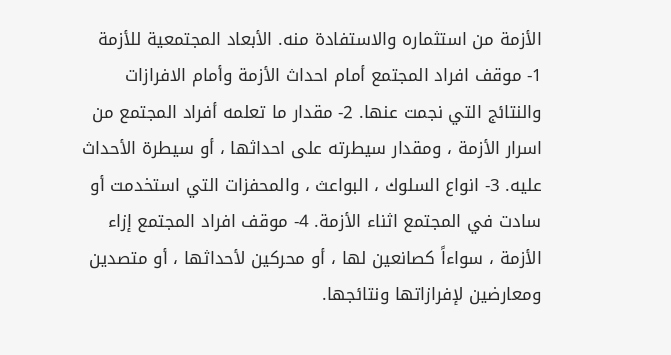الأزمة من استثماره والاستفادة منه. الأبعاد المجتمعية للأزمة 1- موقف افراد المجتمع أمام احداث الأزمة وأمام الافرازات والنتائج التي نجمت عنها. 2- مقدار ما تعلمه أفراد المجتمع من اسرار الأزمة ، ومقدار سيطرته على احداثها ، أو سيطرة الأحداث عليه. 3- انواع السلوك ، البواعث ، والمحفزات التي استخدمت أو سادت في المجتمع اثناء الأزمة. 4- موقف افراد المجتمع إزاء الأزمة ، سواءاً كصانعين لها ، أو محركين لأحداثها ، أو متصدين ومعارضين لإفرازاتها ونتائجها.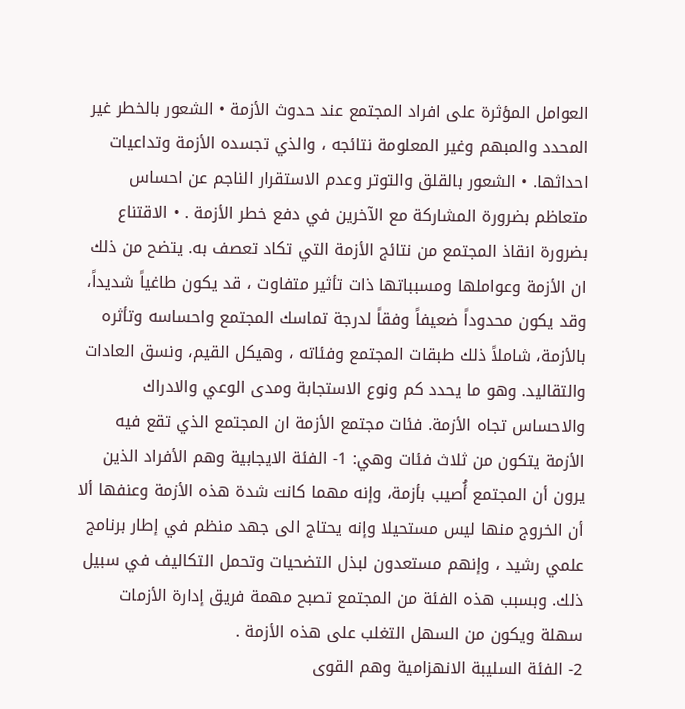العوامل المؤثرة على افراد المجتمع عند حدوث الأزمة • الشعور بالخطر غير المحدد والمبهم وغير المعلومة نتائجه ، والذي تجسده الأزمة وتداعيات احداثها. • الشعور بالقلق والتوتر وعدم الاستقرار الناجم عن احساس متعاظم بضرورة المشاركة مع الآخرين في دفع خطر الأزمة . • الاقتناع بضرورة انقاذ المجتمع من نتائج الأزمة التي تكاد تعصف به. يتضح من ذلك ان الأزمة وعواملها ومسبباتها ذات تأثير متفاوت ، قد يكون طاغياً شديداً، وقد يكون محدوداً ضعيفاً وفقاً لدرجة تماسك المجتمع واحساسه وتأثره بالأزمة، شاملاً ذلك طبقات المجتمع وفئاته ، وهيكل القيم، ونسق العادات والتقاليد. وهو ما يحدد كم ونوع الاستجابة ومدى الوعي والادراك والاحساس تجاه الأزمة. فئات مجتمع الأزمة ان المجتمع الذي تقع فيه الأزمة يتكون من ثلاث فئات وهي: 1- الفئة الايجابية وهم الأفراد الذين يرون أن المجتمع أُصيب بأزمة، وإنه مهما كانت شدة هذه الأزمة وعنفها ألا أن الخروج منها ليس مستحيلا وإنه يحتاج الى جهد منظم في إطار برنامج علمي رشيد ، وإنهم مستعدون لبذل التضحيات وتحمل التكاليف في سبيل ذلك. وبسبب هذه الفئة من المجتمع تصبح مهمة فريق إدارة الأزمات سهلة ويكون من السهل التغلب على هذه الأزمة .
2- الفئة السليبة الانهزامية وهم القوى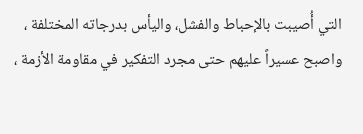التي أُصيبت بالإحباط والفشل، واليأس بدرجاته المختلفة ، واصبح عسيراً عليهم حتى مجرد التفكير في مقاومة الأزمة ،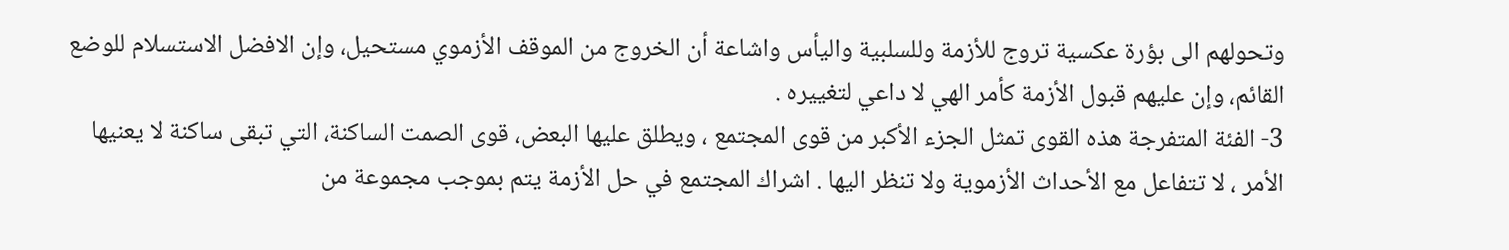وتحولهم الى بؤرة عكسية تروج للأزمة وللسلبية واليأس واشاعة أن الخروج من الموقف الأزموي مستحيل، وإن الافضل الاستسلام للوضع القائم، وإن عليهم قبول الأزمة كأمر الهي لا داعي لتغييره .
3- الفئة المتفرجة هذه القوى تمثل الجزء الأكبر من قوى المجتمع ، ويطلق عليها البعض، قوى الصمت الساكنة، التي تبقى ساكنة لا يعنيها الأمر ، لا تتفاعل مع الأحداث الأزموية ولا تنظر اليها . اشراك المجتمع في حل الأزمة يتم بموجب مجموعة من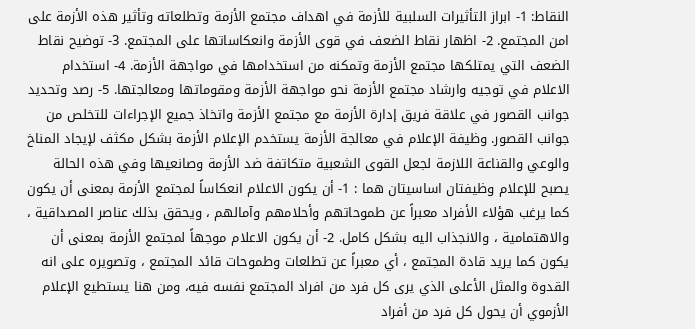النقاط: 1- ابراز التأثيرات السلبية للأزمة في اهداف مجتمع الأزمة وتطلعاته وتأثير هذه الأزمة على امن المجتمع. 2- اظهار نقاط الضعف في قوى الأزمة وانعكاساتها على المجتمع. 3- توضيح نقاط الضعف التي يمتلكها مجتمع الأزمة وتمكنه من استخدامها في مواجهة الأزمة. 4- استخدام الاعلام في توجيه وارشاد مجتمع الأزمة نحو مواجهة الأزمة ومقوماتها ومعالجتها. 5- رصد وتحديد جوانب القصور في علاقة فريق إدارة الأزمة مع مجتمع الأزمة واتخاذ جميع الإجراءات للتخلص من جوانب القصور. وظيفة الإعلام في معالجة الأزمة يستخدم الإعلام الأزمة بشكل مكثف لإيجاد المناخ والوعي والقناعة اللازمة لجعل القوى الشعبية متكاتفة ضد الأزمة وصانعيها وفي هذه الحالة يصبح للإعلام وظيفتان اساسيتان هما : 1- أن يكون الاعلام انعكاساً لمجتمع الأزمة بمعنى أن يكون كما يرغب هؤلاء الأفراد معبراً عن طموحاتهم وأحلامهم وآمالهم ، ويحقق بذلك عناصر المصداقية ، والاهتمامية ، والانجذاب اليه بشكل كامل. 2- أن يكون الاعلام موجهاً لمجتمع الأزمة بمعنى أن يكون كما يريد قادة المجتمع ، أي معبراً عن تطلعات وطموحات قائد المجتمع ، وتصويره على انه القدوة والمثل الأعلى الذي يرى كل فرد من افراد المجتمع نفسه فيه، ومن هنا يستطيع الإعلام الأزموي أن يحول كل فرد من أفراد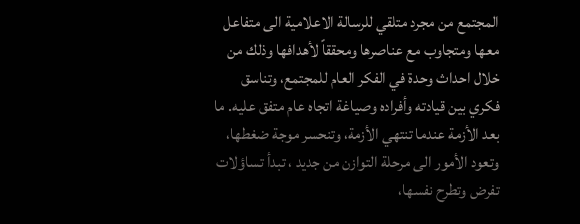المجتمع من مجرد متلقي للرسالة الاعلامية الى متفاعل معها ومتجاوب مع عناصرها ومحققاً لأهدافها وذلك من خلال احداث وحدة في الفكر العام للمجتمع، وتناسق فكري بين قيادته وأفراده وصياغة اتجاه عام متفق عليه. ما بعد الأزمة عندما تنتهي الأزمة، وتنحسر موجة ضغطها، وتعود الأمور الى مرحلة التوازن من جديد ، تبدأ تساؤلات تفرض وتطرح نفسها،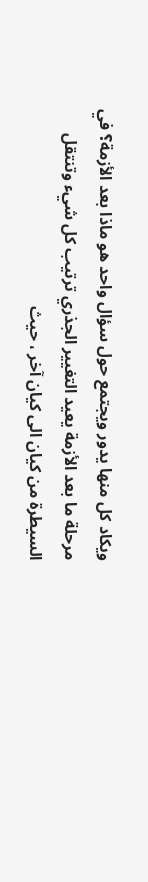ويكاد كل منها يدور ويجتمع حول سؤال واحد هو ماذا بعد الأزمة؟ في مرحلة ما بعد الأزمة يعيد التغيير الجذري ترتيب كل شيء وتنتقل السيطرة من كيان الى كيان آخر ، حيث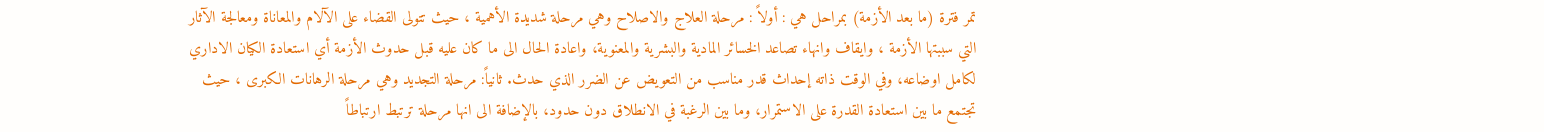تمر فترة (ما بعد الأزمة) بمراحل هي : أولاً : مرحلة العلاج والاصلاح وهي مرحلة شديدة الأهمية ، حيث تتولى القضاء على الآلام والمعاناة ومعالجة الآثار التي سببتها الأزمة ، وايقاف وانهاء تصاعد الخسائر المادية والبشرية والمعنوية، واعادة الحال الى ما كان عليه قبل حدوث الأزمة أي استعادة الكيان الاداري لكامل اوضاعه، وفي الوقت ذاته إحداث قدر مناسب من التعويض عن الضرر الذي حدث. ثانياً: مرحلة التجديد وهي مرحلة الرهانات الكبرى ، حيث تجتمع ما بين استعادة القدرة على الاستمرار، وما بين الرغبة في الانطلاق دون حدود، بالإضافة الى انها مرحلة ترتبط ارتباطاً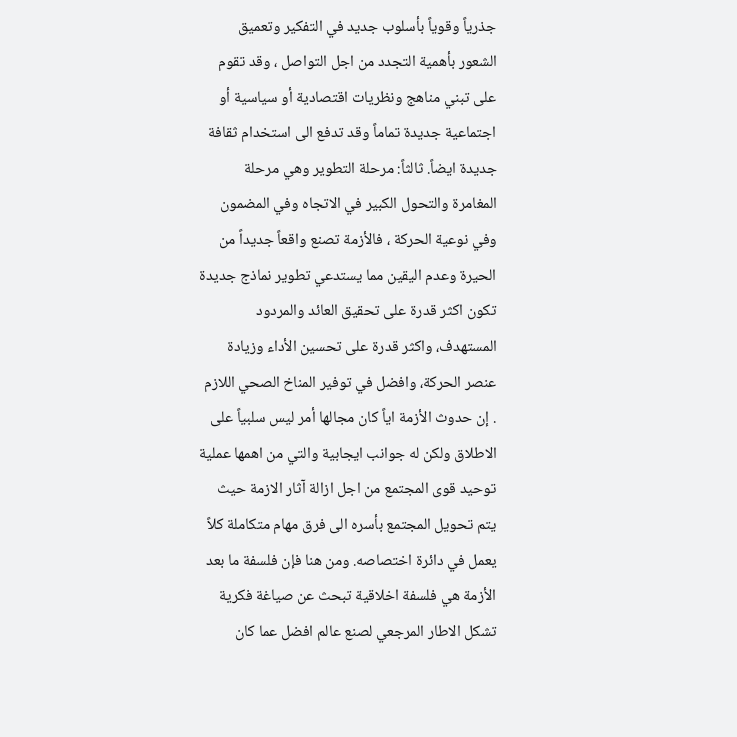جذرياً وقوياً بأسلوب جديد في التفكير وتعميق الشعور بأهمية التجدد من اجل التواصل ، وقد تقوم على تبني مناهج ونظريات اقتصادية أو سياسية أو اجتماعية جديدة تماماً وقد تدفع الى استخدام ثقافة جديدة ايضاً. ثالثاً: مرحلة التطوير وهي مرحلة المغامرة والتحول الكبير في الاتجاه وفي المضمون وفي نوعية الحركة ، فالأزمة تصنع واقعاً جديداً من الحيرة وعدم اليقين مما يستدعي تطوير نماذج جديدة تكون اكثر قدرة على تحقيق العائد والمردود المستهدف، واكثر قدرة على تحسين الأداء وزيادة عنصر الحركة، وافضل في توفير المناخ الصحي اللازم . إن حدوث الأزمة اياً كان مجالها أمر ليس سلبياً على الاطلاق ولكن له جوانب ايجابية والتي من اهمها عملية توحيد قوى المجتمع من اجل ازالة آثار الازمة حيث يتم تحويل المجتمع بأسره الى فرق مهام متكاملة كلاً يعمل في دائرة اختصاصه. ومن هنا فإن فلسفة ما بعد الأزمة هي فلسفة اخلاقية تبحث عن صياغة فكرية تشكل الاطار المرجعي لصنع عالم افضل عما كان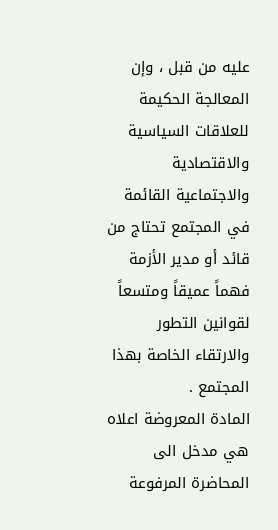عليه من قبل ، وإن المعالجة الحكيمة للعلاقات السياسية والاقتصادية والاجتماعية القائمة في المجتمع تحتاج من قائد أو مدير الأزمة فهماً عميقاً ومتسعاً لقوانين التطور والارتقاء الخاصة بهذا المجتمع .
المادة المعروضة اعلاه هي مدخل الى المحاضرة المرفوعة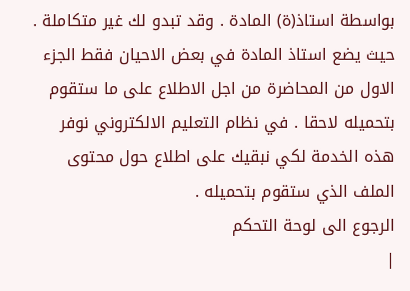بواسطة استاذ(ة) المادة . وقد تبدو لك غير متكاملة . حيث يضع استاذ المادة في بعض الاحيان فقط الجزء الاول من المحاضرة من اجل الاطلاع على ما ستقوم بتحميله لاحقا . في نظام التعليم الالكتروني نوفر هذه الخدمة لكي نبقيك على اطلاع حول محتوى الملف الذي ستقوم بتحميله .
الرجوع الى لوحة التحكم
|